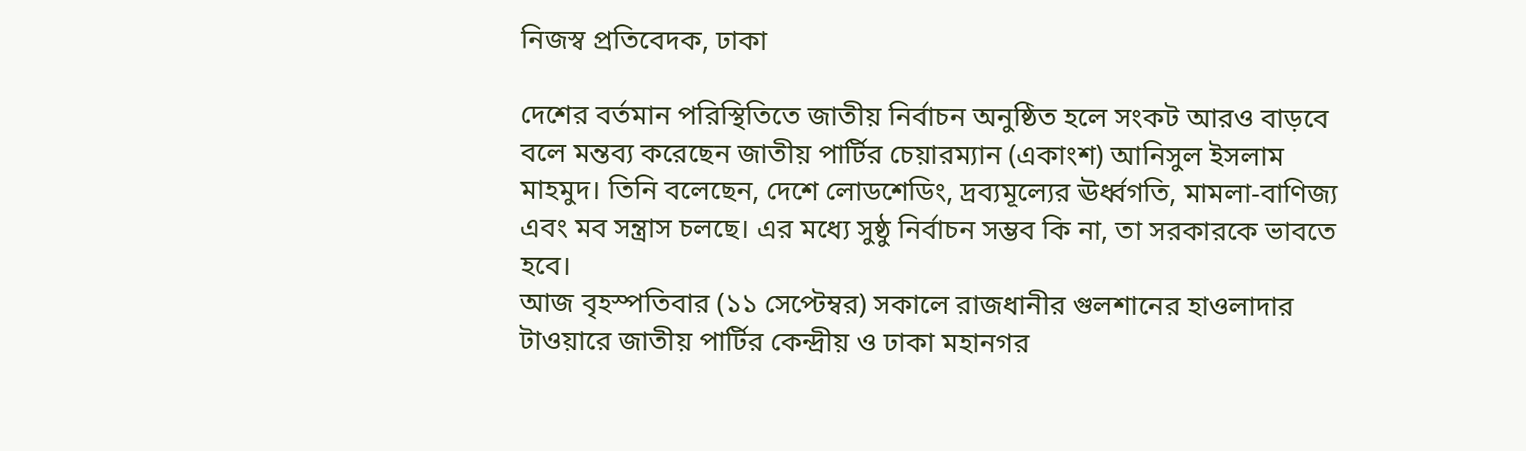নিজস্ব প্রতিবেদক, ঢাকা

দেশের বর্তমান পরিস্থিতিতে জাতীয় নির্বাচন অনুষ্ঠিত হলে সংকট আরও বাড়বে বলে মন্তব্য করেছেন জাতীয় পার্টির চেয়ারম্যান (একাংশ) আনিসুল ইসলাম মাহমুদ। তিনি বলেছেন, দেশে লোডশেডিং, দ্রব্যমূল্যের ঊর্ধ্বগতি, মামলা-বাণিজ্য এবং মব সন্ত্রাস চলছে। এর মধ্যে সুষ্ঠু নির্বাচন সম্ভব কি না, তা সরকারকে ভাবতে হবে।
আজ বৃহস্পতিবার (১১ সেপ্টেম্বর) সকালে রাজধানীর গুলশানের হাওলাদার টাওয়ারে জাতীয় পার্টির কেন্দ্রীয় ও ঢাকা মহানগর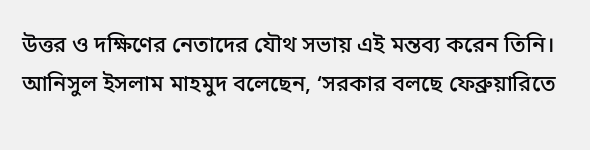উত্তর ও দক্ষিণের নেতাদের যৌথ সভায় এই মন্তব্য করেন তিনি।
আনিসুল ইসলাম মাহমুদ বলেছেন, ‘সরকার বলছে ফেব্রুয়ারিতে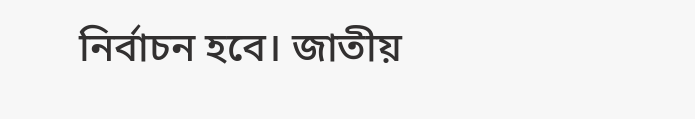নির্বাচন হবে। জাতীয়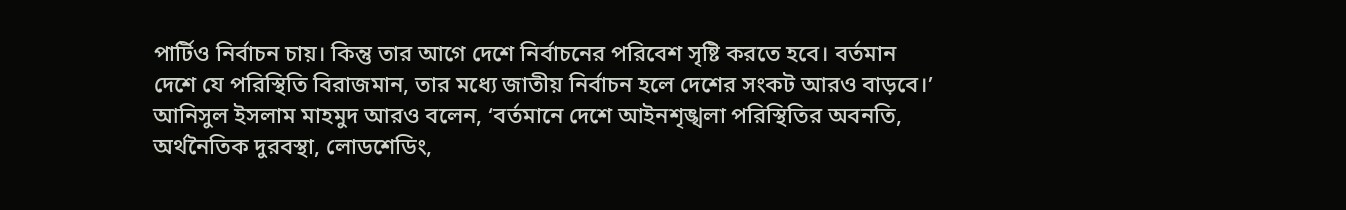পার্টিও নির্বাচন চায়। কিন্তু তার আগে দেশে নির্বাচনের পরিবেশ সৃষ্টি করতে হবে। বর্তমান দেশে যে পরিস্থিতি বিরাজমান, তার মধ্যে জাতীয় নির্বাচন হলে দেশের সংকট আরও বাড়বে।’
আনিসুল ইসলাম মাহমুদ আরও বলেন, ‘বর্তমানে দেশে আইনশৃঙ্খলা পরিস্থিতির অবনতি, অর্থনৈতিক দুরবস্থা, লোডশেডিং,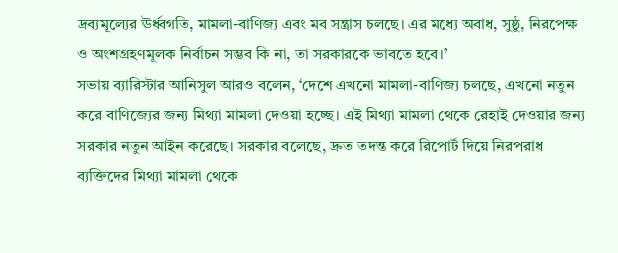দ্রব্যমূল্যের ঊর্ধ্বগতি, মামলা-বাণিজ্য এবং মব সন্ত্রাস চলছে। এর মধ্যে অবাধ, সুষ্ঠু, নিরপেক্ষ ও অংশগ্রহণমূলক নির্বাচন সম্ভব কি না, তা সরকারকে ভাবতে হবে।’
সভায় ব্যারিস্টার আনিসুল আরও বলেন, ‘দেশে এখনো মামলা-বাণিজ্য চলছে, এখনো নতুন করে বাণিজ্যের জন্য মিথ্যা মামলা দেওয়া হচ্ছে। এই মিথ্যা মামলা থেকে রেহাই দেওয়ার জন্য সরকার নতুন আইন করেছে। সরকার বলেছে, দ্রুত তদন্ত করে রিপোর্ট দিয়ে নিরপরাধ ব্যক্তিদের মিথ্যা মামলা থেকে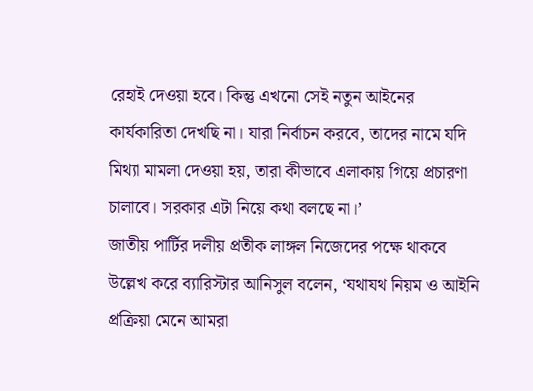রেহাই দেওয়া হবে। কিন্তু এখনো সেই নতুন আইনের কার্যকারিতা দেখছি না। যারা নির্বাচন করবে, তাদের নামে যদি মিথ্যা মামলা দেওয়া হয়, তারা কীভাবে এলাকায় গিয়ে প্রচারণা চালাবে। সরকার এটা নিয়ে কথা বলছে না।’
জাতীয় পার্টির দলীয় প্রতীক লাঙ্গল নিজেদের পক্ষে থাকবে উল্লেখ করে ব্যারিস্টার আনিসুল বলেন, ‘যথাযথ নিয়ম ও আইনি প্রক্রিয়া মেনে আমরা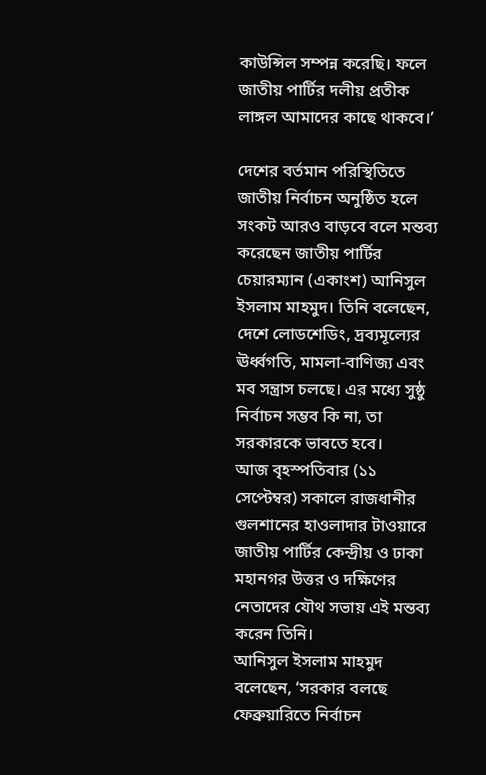কাউন্সিল সম্পন্ন করেছি। ফলে জাতীয় পার্টির দলীয় প্রতীক লাঙ্গল আমাদের কাছে থাকবে।’

দেশের বর্তমান পরিস্থিতিতে জাতীয় নির্বাচন অনুষ্ঠিত হলে সংকট আরও বাড়বে বলে মন্তব্য করেছেন জাতীয় পার্টির চেয়ারম্যান (একাংশ) আনিসুল ইসলাম মাহমুদ। তিনি বলেছেন, দেশে লোডশেডিং, দ্রব্যমূল্যের ঊর্ধ্বগতি, মামলা-বাণিজ্য এবং মব সন্ত্রাস চলছে। এর মধ্যে সুষ্ঠু নির্বাচন সম্ভব কি না, তা সরকারকে ভাবতে হবে।
আজ বৃহস্পতিবার (১১ সেপ্টেম্বর) সকালে রাজধানীর গুলশানের হাওলাদার টাওয়ারে জাতীয় পার্টির কেন্দ্রীয় ও ঢাকা মহানগর উত্তর ও দক্ষিণের নেতাদের যৌথ সভায় এই মন্তব্য করেন তিনি।
আনিসুল ইসলাম মাহমুদ বলেছেন, ‘সরকার বলছে ফেব্রুয়ারিতে নির্বাচন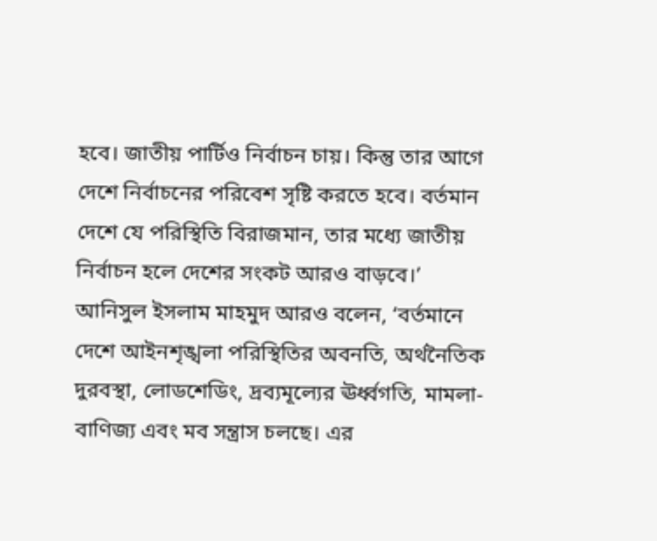হবে। জাতীয় পার্টিও নির্বাচন চায়। কিন্তু তার আগে দেশে নির্বাচনের পরিবেশ সৃষ্টি করতে হবে। বর্তমান দেশে যে পরিস্থিতি বিরাজমান, তার মধ্যে জাতীয় নির্বাচন হলে দেশের সংকট আরও বাড়বে।’
আনিসুল ইসলাম মাহমুদ আরও বলেন, ‘বর্তমানে দেশে আইনশৃঙ্খলা পরিস্থিতির অবনতি, অর্থনৈতিক দুরবস্থা, লোডশেডিং, দ্রব্যমূল্যের ঊর্ধ্বগতি, মামলা-বাণিজ্য এবং মব সন্ত্রাস চলছে। এর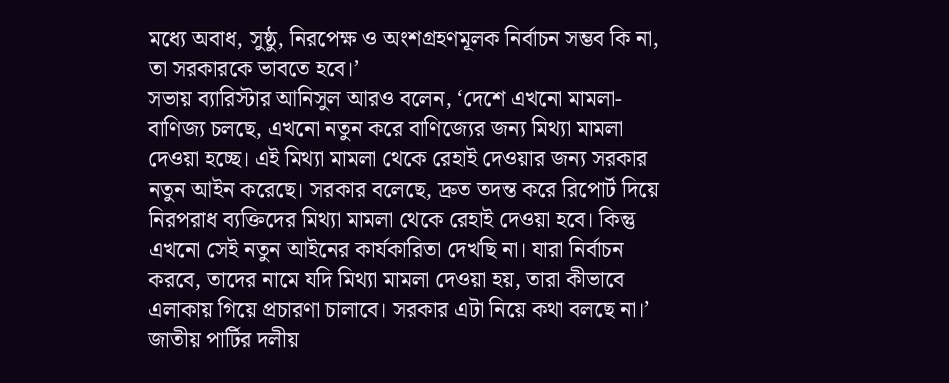মধ্যে অবাধ, সুষ্ঠু, নিরপেক্ষ ও অংশগ্রহণমূলক নির্বাচন সম্ভব কি না, তা সরকারকে ভাবতে হবে।’
সভায় ব্যারিস্টার আনিসুল আরও বলেন, ‘দেশে এখনো মামলা-বাণিজ্য চলছে, এখনো নতুন করে বাণিজ্যের জন্য মিথ্যা মামলা দেওয়া হচ্ছে। এই মিথ্যা মামলা থেকে রেহাই দেওয়ার জন্য সরকার নতুন আইন করেছে। সরকার বলেছে, দ্রুত তদন্ত করে রিপোর্ট দিয়ে নিরপরাধ ব্যক্তিদের মিথ্যা মামলা থেকে রেহাই দেওয়া হবে। কিন্তু এখনো সেই নতুন আইনের কার্যকারিতা দেখছি না। যারা নির্বাচন করবে, তাদের নামে যদি মিথ্যা মামলা দেওয়া হয়, তারা কীভাবে এলাকায় গিয়ে প্রচারণা চালাবে। সরকার এটা নিয়ে কথা বলছে না।’
জাতীয় পার্টির দলীয়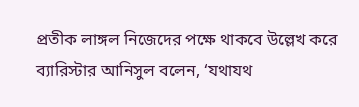প্রতীক লাঙ্গল নিজেদের পক্ষে থাকবে উল্লেখ করে ব্যারিস্টার আনিসুল বলেন, ‘যথাযথ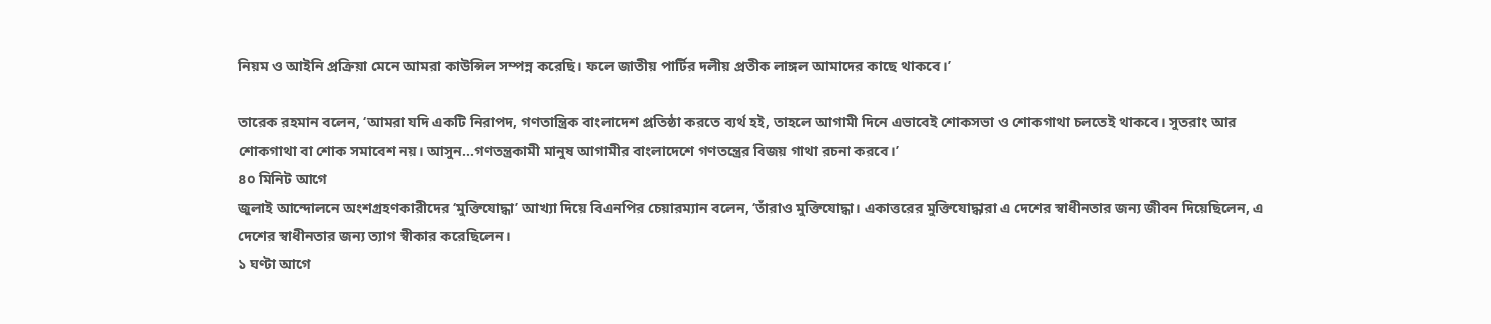নিয়ম ও আইনি প্রক্রিয়া মেনে আমরা কাউন্সিল সম্পন্ন করেছি। ফলে জাতীয় পার্টির দলীয় প্রতীক লাঙ্গল আমাদের কাছে থাকবে।’

তারেক রহমান বলেন, ‘আমরা যদি একটি নিরাপদ, গণতান্ত্রিক বাংলাদেশ প্রতিষ্ঠা করতে ব্যর্থ হই, তাহলে আগামী দিনে এভাবেই শোকসভা ও শোকগাথা চলতেই থাকবে। সুতরাং আর শোকগাথা বা শোক সমাবেশ নয়। আসুন...গণতন্ত্রকামী মানুষ আগামীর বাংলাদেশে গণতন্ত্রের বিজয় গাথা রচনা করবে।’
৪০ মিনিট আগে
জুলাই আন্দোলনে অংশগ্রহণকারীদের ‘মুক্তিযোদ্ধা’ আখ্যা দিয়ে বিএনপির চেয়ারম্যান বলেন, ‘তাঁরাও মুক্তিযোদ্ধা। একাত্তরের মুক্তিযোদ্ধারা এ দেশের স্বাধীনতার জন্য জীবন দিয়েছিলেন, এ দেশের স্বাধীনতার জন্য ত্যাগ স্বীকার করেছিলেন।
১ ঘণ্টা আগে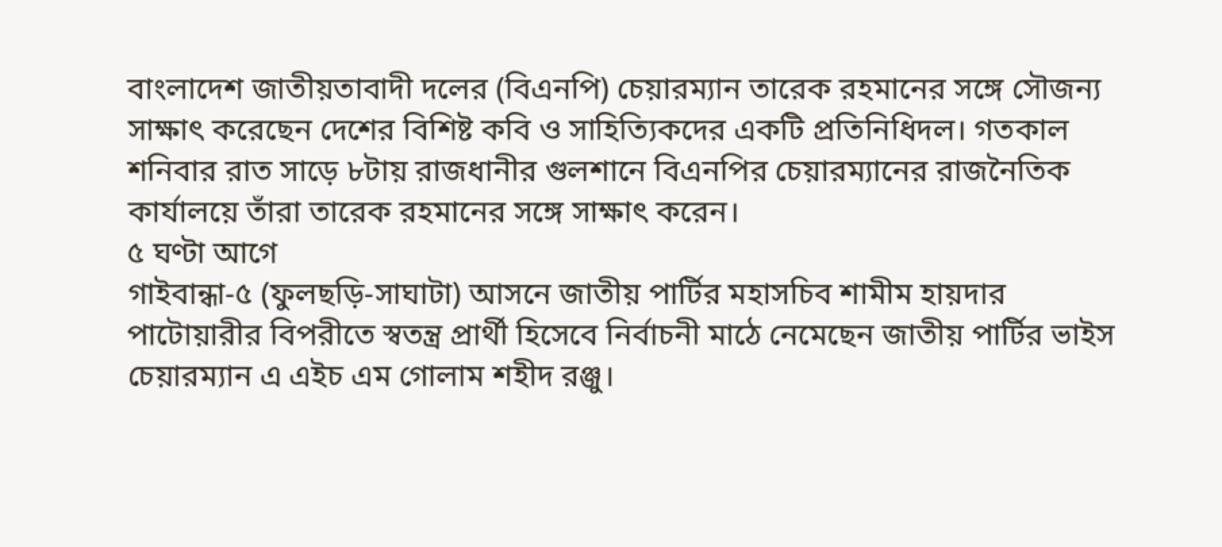বাংলাদেশ জাতীয়তাবাদী দলের (বিএনপি) চেয়ারম্যান তারেক রহমানের সঙ্গে সৌজন্য সাক্ষাৎ করেছেন দেশের বিশিষ্ট কবি ও সাহিত্যিকদের একটি প্রতিনিধিদল। গতকাল শনিবার রাত সাড়ে ৮টায় রাজধানীর গুলশানে বিএনপির চেয়ারম্যানের রাজনৈতিক কার্যালয়ে তাঁরা তারেক রহমানের সঙ্গে সাক্ষাৎ করেন।
৫ ঘণ্টা আগে
গাইবান্ধা-৫ (ফুলছড়ি-সাঘাটা) আসনে জাতীয় পার্টির মহাসচিব শামীম হায়দার পাটোয়ারীর বিপরীতে স্বতন্ত্র প্রার্থী হিসেবে নির্বাচনী মাঠে নেমেছেন জাতীয় পার্টির ভাইস চেয়ারম্যান এ এইচ এম গোলাম শহীদ রঞ্জু।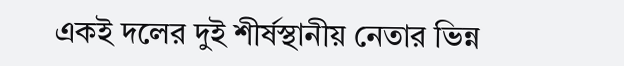একই দলের দুই শীর্ষস্থানীয় নেতার ভিন্ন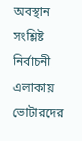অবস্থান সংশ্লিষ্ট নির্বাচনী এলাকায় ভোটারদের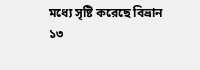মধ্যে সৃষ্টি করেছে বিভ্রান
১৩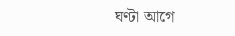ঘণ্টা আগে